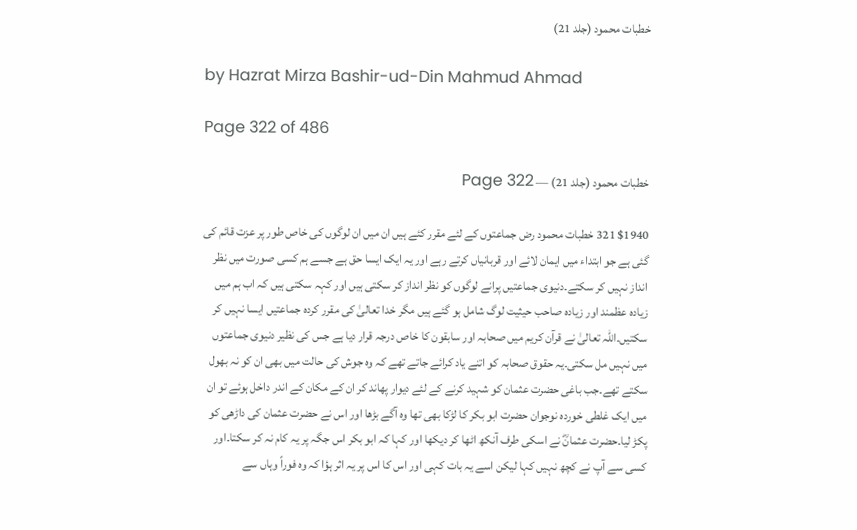خطبات محمود (جلد 21)

by Hazrat Mirza Bashir-ud-Din Mahmud Ahmad

Page 322 of 486

خطبات محمود (جلد 21) — Page 322

$1940 321 خطبات محمود رض جماعتوں کے لئے مقرر کئے ہیں ان میں ان لوگوں کی خاص طور پر عزت قائم کی گئی ہے جو ابتداء میں ایمان لائے اور قربانیاں کرتے رہے اور یہ ایک ایسا حق ہے جسے ہم کسی صورت میں نظر انداز نہیں کر سکتے۔دنیوی جماعتیں پرانے لوگوں کو نظر انداز کر سکتی ہیں اور کہہ سکتی ہیں کہ اب ہم میں زیادہ عظمند اور زیادہ صاحب حیثیت لوگ شامل ہو گئے ہیں مگر خدا تعالیٰ کی مقرر کردہ جماعتیں ایسا نہیں کر سکتیں۔اللہ تعالیٰ نے قرآن کریم میں صحابہ اور سابقون کا خاص درجہ قرار دیا ہے جس کی نظیر دنیوی جماعتوں میں نہیں مل سکتی۔یہ حقوق صحابہ کو اتنے یاد کرائے جاتے تھے کہ وہ جوش کی حالت میں بھی ان کو نہ بھول سکتے تھے۔جب باغی حضرت عثمان کو شہید کرنے کے لئے دیوار پھاند کر ان کے مکان کے اندر داخل ہوئے تو ان میں ایک غلطی خوردہ نوجوان حضرت ابو بکر کا لڑکا بھی تھا وہ آگے بڑھا اور اس نے حضرت عثمان کی داڑھی کو پکڑ لیا۔حضرت عثمانؓ نے اسکی طرف آنکھ اٹھا کر دیکھا اور کہا کہ ابو بکر اس جگہ پر یہ کام نہ کر سکتا۔اور کسی سے آپ نے کچھ نہیں کہا لیکن اسے یہ بات کہی اور اس کا اس پر یہ اثر ہؤا کہ وہ فوراً وہاں سے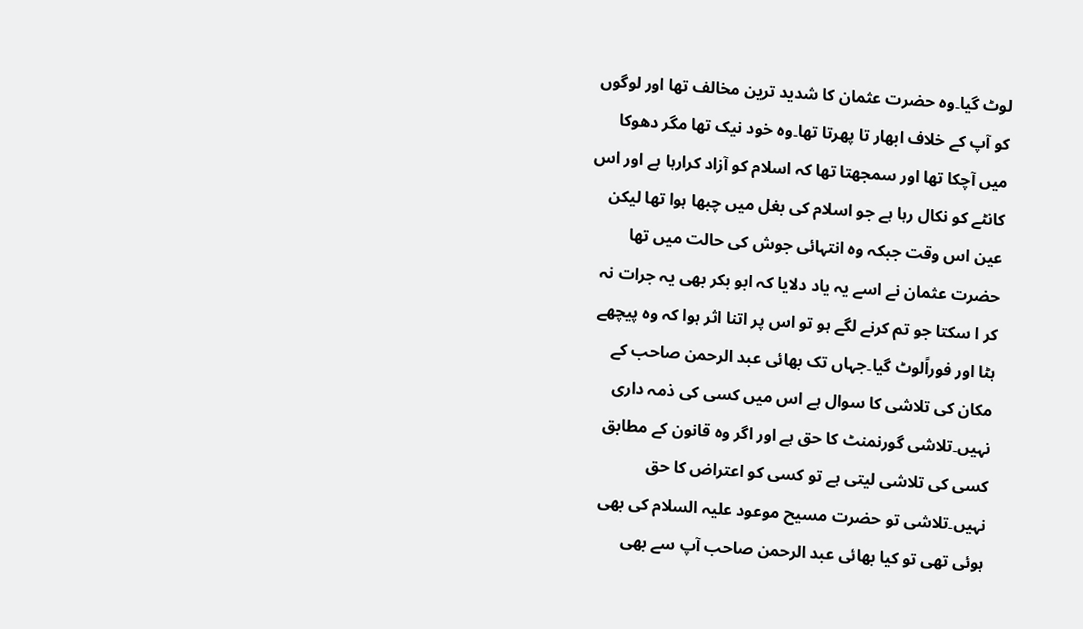لوٹ گیا۔وہ حضرت عثمان کا شدید ترین مخالف تھا اور لوگوں کو آپ کے خلاف ابھار تا پھرتا تھا۔وہ خود نیک تھا مگر دھوکا میں آچکا تھا اور سمجھتا تھا کہ اسلام کو آزاد کرارہا ہے اور اس کانٹے کو نکال رہا ہے جو اسلام کی بغل میں چبھا ہوا تھا لیکن عین اس وقت جبکہ وہ انتہائی جوش کی حالت میں تھا حضرت عثمان نے اسے یہ یاد دلایا کہ ابو بکر بھی یہ جرات نہ کر ا سکتا جو تم کرنے لگے ہو تو اس پر اتنا اثر ہوا کہ وہ پیچھے ہٹا اور فوراًلوٹ گیا۔جہاں تک بھائی عبد الرحمن صاحب کے مکان کی تلاشی کا سوال ہے اس میں کسی کی ذمہ داری نہیں۔تلاشی گورنمنٹ کا حق ہے اور اگر وہ قانون کے مطابق کسی کی تلاشی لیتی ہے تو کسی کو اعتراض کا حق نہیں۔تلاشی تو حضرت مسیح موعود علیہ السلام کی بھی ہوئی تھی تو کیا بھائی عبد الرحمن صاحب آپ سے بھی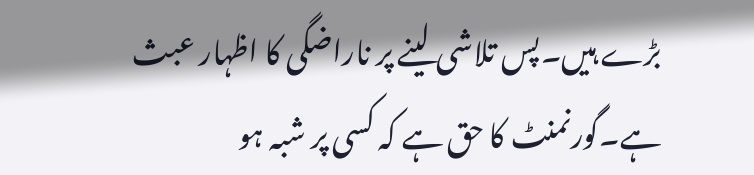بڑے ہیں۔پس تلاشی لینے پر ناراضگی کا اظہار عبث ہے۔گورنمنٹ کا حق ہے کہ کسی پر شبہ ہو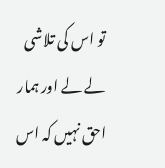تو اس کی تلاشی لے لے اور ہمار احق نہیں کہ اس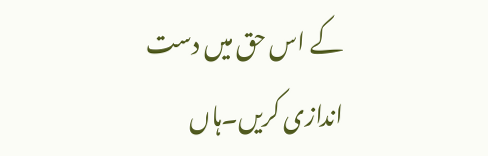کے اس حق میں دست اندازی کریں۔ہاں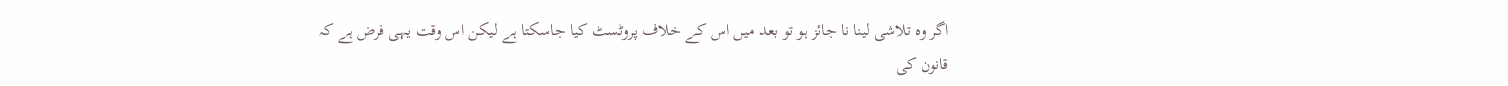اگر وہ تلاشی لینا نا جائز ہو تو بعد میں اس کے خلاف پروٹسٹ کیا جاسکتا ہے لیکن اس وقت یہی فرض ہے کہ قانون کی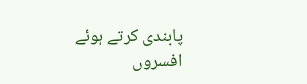پابندی کرتے ہوئے افسروں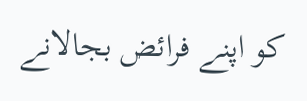کو اپنے فرائض بجالانے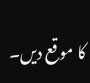کا موقع دیں۔